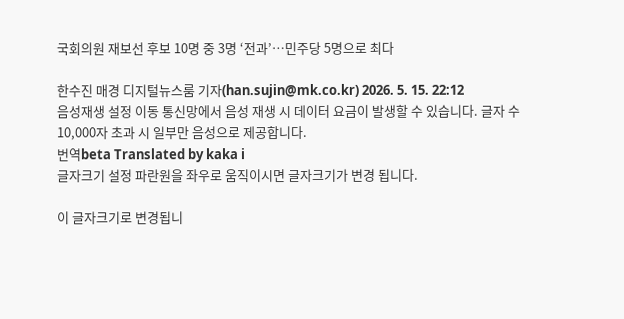국회의원 재보선 후보 10명 중 3명 ‘전과’…민주당 5명으로 최다

한수진 매경 디지털뉴스룸 기자(han.sujin@mk.co.kr) 2026. 5. 15. 22:12
음성재생 설정 이동 통신망에서 음성 재생 시 데이터 요금이 발생할 수 있습니다. 글자 수 10,000자 초과 시 일부만 음성으로 제공합니다.
번역beta Translated by kaka i
글자크기 설정 파란원을 좌우로 움직이시면 글자크기가 변경 됩니다.

이 글자크기로 변경됩니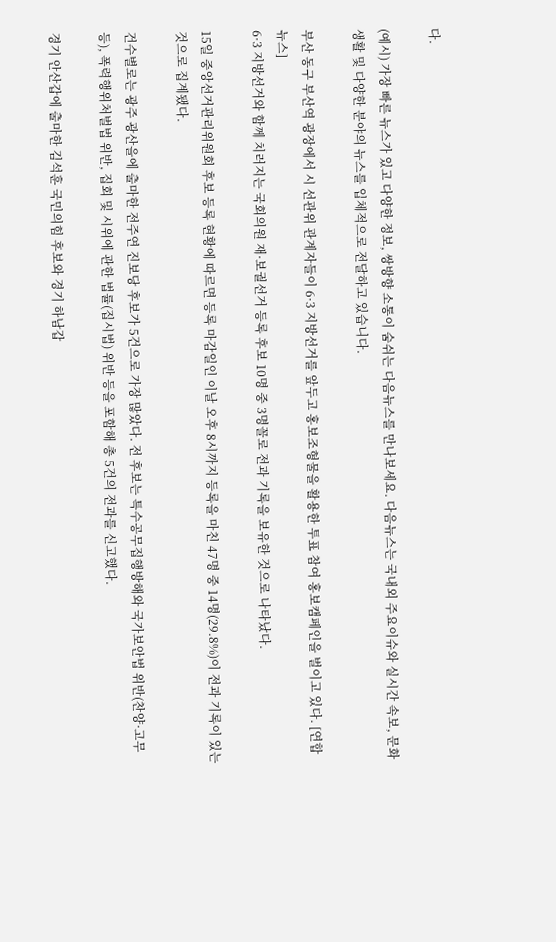다.

(예시) 가장 빠른 뉴스가 있고 다양한 정보, 쌍방향 소통이 숨쉬는 다음뉴스를 만나보세요. 다음뉴스는 국내외 주요이슈와 실시간 속보, 문화생활 및 다양한 분야의 뉴스를 입체적으로 전달하고 있습니다.

부산 동구 부산역 광장에서 시 선관위 관계자들이 6·3 지방선거를 앞두고 홍보조형물을 활용한 투표 참여 홍보캠페인을 벌이고 있다. [연합뉴스]
6·3 지방선거와 함께 치러지는 국회의원 재·보궐선거 등록 후보 10명 중 3명꼴로 전과 기록을 보유한 것으로 나타났다.

15일 중앙선거관리위원회 후보 등록 현황에 따르면 등록 마감일인 이날 오후 8시까지 등록을 마친 47명 중 14명(29.8%)이 전과 기록이 있는 것으로 집계됐다.

건수별로는 광주 광산을에 출마한 전주연 진보당 후보가 5건으로 가장 많았다. 전 후보는 특수공무집행방해와 국가보안법 위반(찬양·고무 등), 폭력행위처벌법 위반, 집회 및 시위에 관한 법률(집시법) 위반 등을 포함해 총 5건의 전과를 신고했다.

경기 안산갑에 출마한 김석훈 국민의힘 후보와 경기 하남갑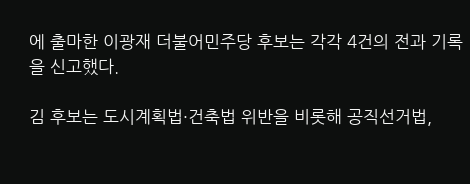에 출마한 이광재 더불어민주당 후보는 각각 4건의 전과 기록을 신고했다.

김 후보는 도시계획법·건축법 위반을 비롯해 공직선거법,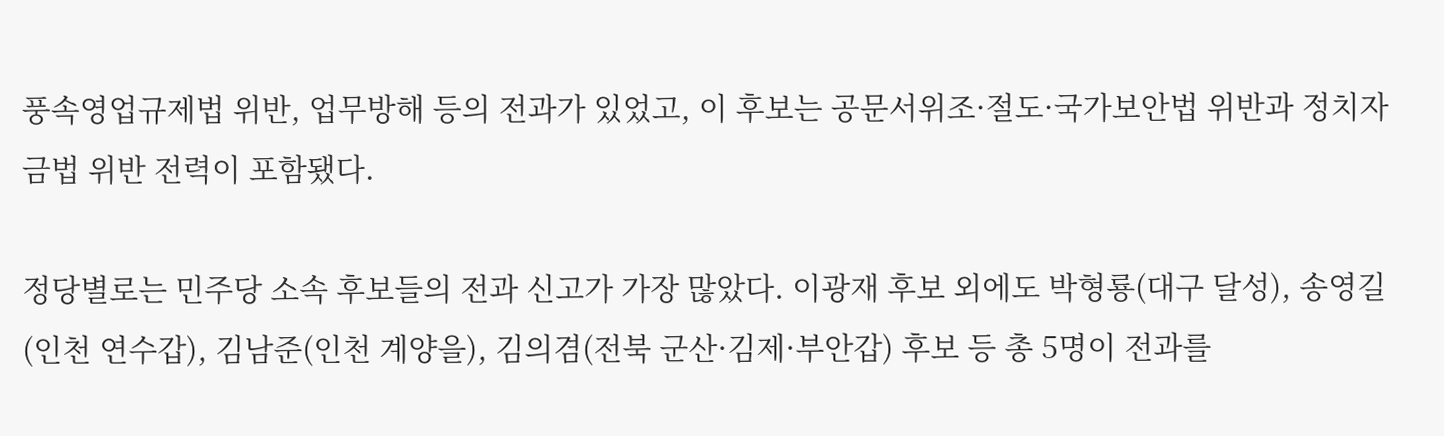풍속영업규제법 위반, 업무방해 등의 전과가 있었고, 이 후보는 공문서위조·절도·국가보안법 위반과 정치자금법 위반 전력이 포함됐다.

정당별로는 민주당 소속 후보들의 전과 신고가 가장 많았다. 이광재 후보 외에도 박형룡(대구 달성), 송영길(인천 연수갑), 김남준(인천 계양을), 김의겸(전북 군산·김제·부안갑) 후보 등 총 5명이 전과를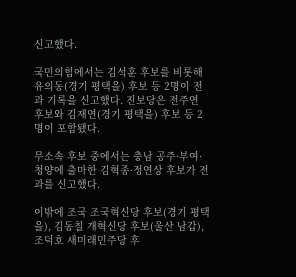신고했다.

국민의힘에서는 김석훈 후보를 비롯해 유의동(경기 평택을) 후보 등 2명이 전과 기록을 신고했다. 진보당은 전주연 후보와 김재연(경기 평택을) 후보 등 2명이 포함됐다.

무소속 후보 중에서는 충남 공주·부여·청양에 출마한 김혁종·정연상 후보가 전과를 신고했다.

이밖에 조국 조국혁신당 후보(경기 평택을), 김동칠 개혁신당 후보(울산 남갑), 조덕호 새미래민주당 후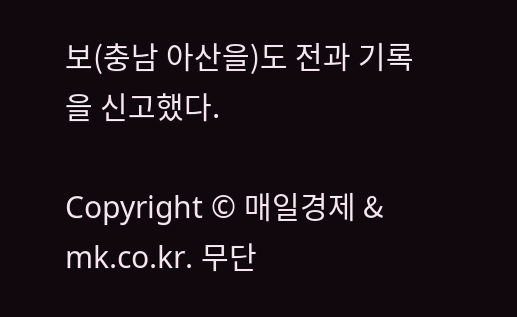보(충남 아산을)도 전과 기록을 신고했다.

Copyright © 매일경제 & mk.co.kr. 무단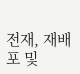전재, 재배포 및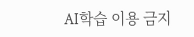AI학습 이용 금지